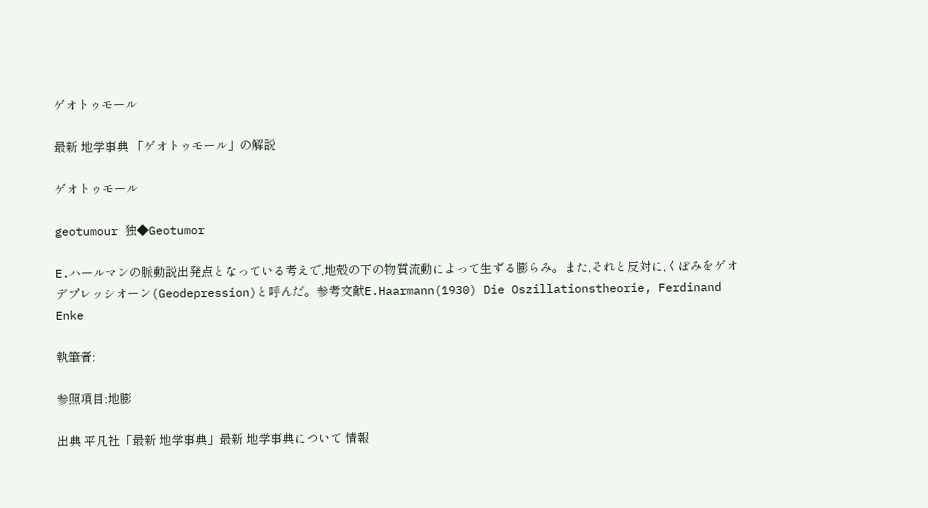ゲオトゥモール

最新 地学事典 「ゲオトゥモール」の解説

ゲオトゥモール

geotumour 独◆Geotumor

E.ハールマンの脈動説出発点となっている考えで,地殻の下の物質流動によって生ずる膨らみ。また,それと反対に,くぼみをゲオデプレッシオーン(Geodepression)と呼んだ。参考文献E.Haarmann(1930) Die Oszillationstheorie, Ferdinand Enke

執筆者:

参照項目:地膨

出典 平凡社「最新 地学事典」最新 地学事典について 情報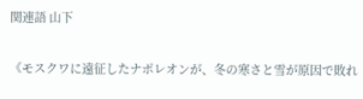関連語 山下

《モスクワに遠征したナポレオンが、冬の寒さと雪が原因で敗れ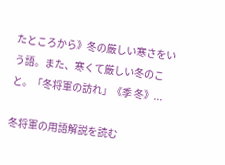たところから》冬の厳しい寒さをいう語。また、寒くて厳しい冬のこと。「冬将軍の訪れ」《季 冬》...

冬将軍の用語解説を読む